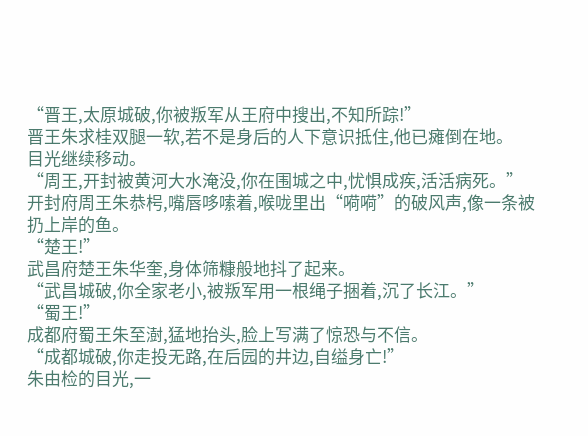“晋王,太原城破,你被叛军从王府中搜出,不知所踪!”
晋王朱求桂双腿一软,若不是身后的人下意识抵住,他已瘫倒在地。
目光继续移动。
“周王,开封被黄河大水淹没,你在围城之中,忧惧成疾,活活病死。”
开封府周王朱恭枵,嘴唇哆嗦着,喉咙里出“嗬嗬”的破风声,像一条被扔上岸的鱼。
“楚王!”
武昌府楚王朱华奎,身体筛糠般地抖了起来。
“武昌城破,你全家老小,被叛军用一根绳子捆着,沉了长江。”
“蜀王!”
成都府蜀王朱至澍,猛地抬头,脸上写满了惊恐与不信。
“成都城破,你走投无路,在后园的井边,自缢身亡!”
朱由检的目光,一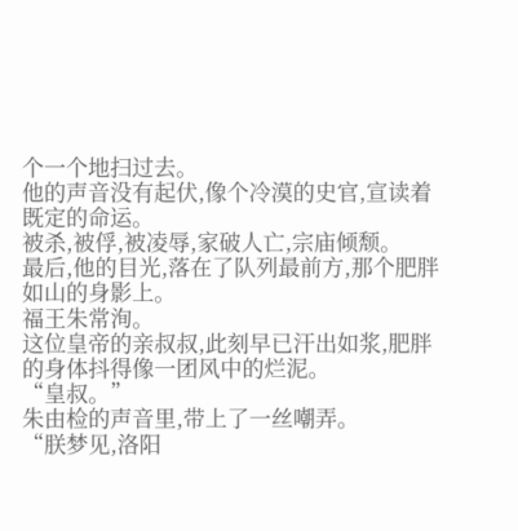个一个地扫过去。
他的声音没有起伏,像个冷漠的史官,宣读着既定的命运。
被杀,被俘,被凌辱,家破人亡,宗庙倾颓。
最后,他的目光,落在了队列最前方,那个肥胖如山的身影上。
福王朱常洵。
这位皇帝的亲叔叔,此刻早已汗出如浆,肥胖的身体抖得像一团风中的烂泥。
“皇叔。”
朱由检的声音里,带上了一丝嘲弄。
“朕梦见,洛阳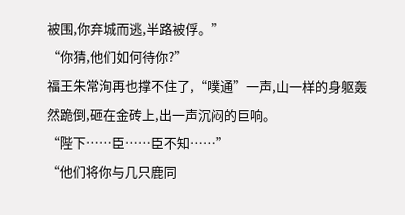被围,你弃城而逃,半路被俘。”
“你猜,他们如何待你?”
福王朱常洵再也撑不住了,“噗通”一声,山一样的身躯轰然跪倒,砸在金砖上,出一声沉闷的巨响。
“陛下……臣……臣不知……”
“他们将你与几只鹿同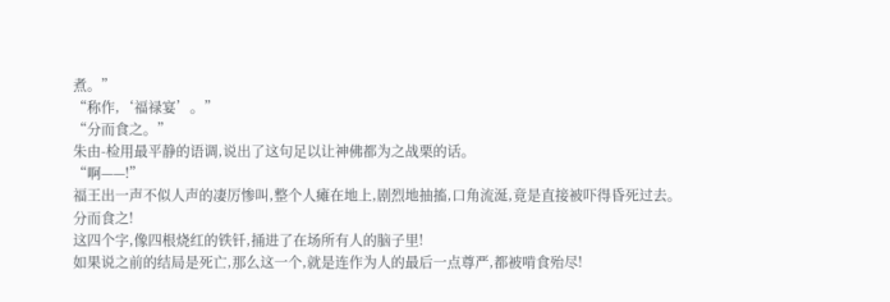煮。”
“称作,‘福禄宴’。”
“分而食之。”
朱由-检用最平静的语调,说出了这句足以让神佛都为之战栗的话。
“啊——!”
福王出一声不似人声的凄厉惨叫,整个人瘫在地上,剧烈地抽搐,口角流涎,竟是直接被吓得昏死过去。
分而食之!
这四个字,像四根烧红的铁钎,捅进了在场所有人的脑子里!
如果说之前的结局是死亡,那么这一个,就是连作为人的最后一点尊严,都被啃食殆尽!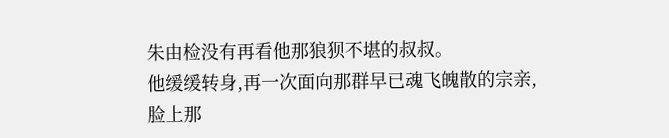朱由检没有再看他那狼狈不堪的叔叔。
他缓缓转身,再一次面向那群早已魂飞魄散的宗亲,脸上那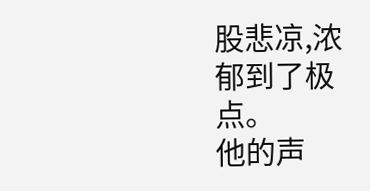股悲凉,浓郁到了极点。
他的声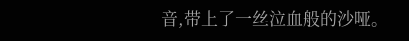音,带上了一丝泣血般的沙哑。